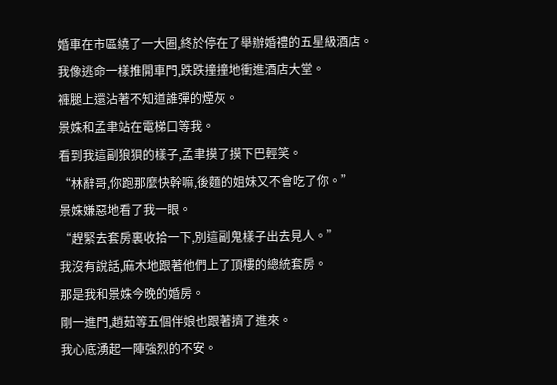婚車在市區繞了一大圈,終於停在了舉辦婚禮的五星級酒店。
我像逃命一樣推開車門,跌跌撞撞地衝進酒店大堂。
褲腿上還沾著不知道誰彈的煙灰。
景姝和孟聿站在電梯口等我。
看到我這副狼狽的樣子,孟聿摸了摸下巴輕笑。
“林辭哥,你跑那麼快幹嘛,後麵的姐妹又不會吃了你。”
景姝嫌惡地看了我一眼。
“趕緊去套房裏收拾一下,別這副鬼樣子出去見人。”
我沒有說話,麻木地跟著他們上了頂樓的總統套房。
那是我和景姝今晚的婚房。
剛一進門,趙茹等五個伴娘也跟著擠了進來。
我心底湧起一陣強烈的不安。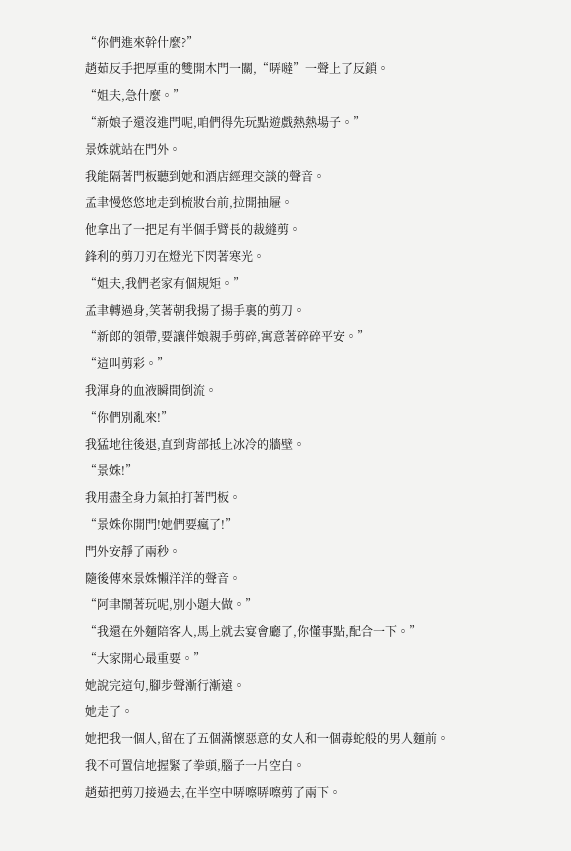“你們進來幹什麼?”
趙茹反手把厚重的雙開木門一關,“哢噠”一聲上了反鎖。
“姐夫,急什麼。”
“新娘子還沒進門呢,咱們得先玩點遊戲熱熱場子。”
景姝就站在門外。
我能隔著門板聽到她和酒店經理交談的聲音。
孟聿慢悠悠地走到梳妝台前,拉開抽屜。
他拿出了一把足有半個手臂長的裁縫剪。
鋒利的剪刀刃在燈光下閃著寒光。
“姐夫,我們老家有個規矩。”
孟聿轉過身,笑著朝我揚了揚手裏的剪刀。
“新郎的領帶,要讓伴娘親手剪碎,寓意著碎碎平安。”
“這叫剪彩。”
我渾身的血液瞬間倒流。
“你們別亂來!”
我猛地往後退,直到背部抵上冰冷的牆壁。
“景姝!”
我用盡全身力氣拍打著門板。
“景姝你開門!她們要瘋了!”
門外安靜了兩秒。
隨後傳來景姝懶洋洋的聲音。
“阿聿鬧著玩呢,別小題大做。”
“我還在外麵陪客人,馬上就去宴會廳了,你懂事點,配合一下。”
“大家開心最重要。”
她說完這句,腳步聲漸行漸遠。
她走了。
她把我一個人,留在了五個滿懷惡意的女人和一個毒蛇般的男人麵前。
我不可置信地握緊了拳頭,腦子一片空白。
趙茹把剪刀接過去,在半空中哢嚓哢嚓剪了兩下。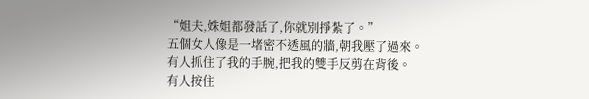“姐夫,姝姐都發話了,你就別掙紮了。”
五個女人像是一堵密不透風的牆,朝我壓了過來。
有人抓住了我的手腕,把我的雙手反剪在背後。
有人按住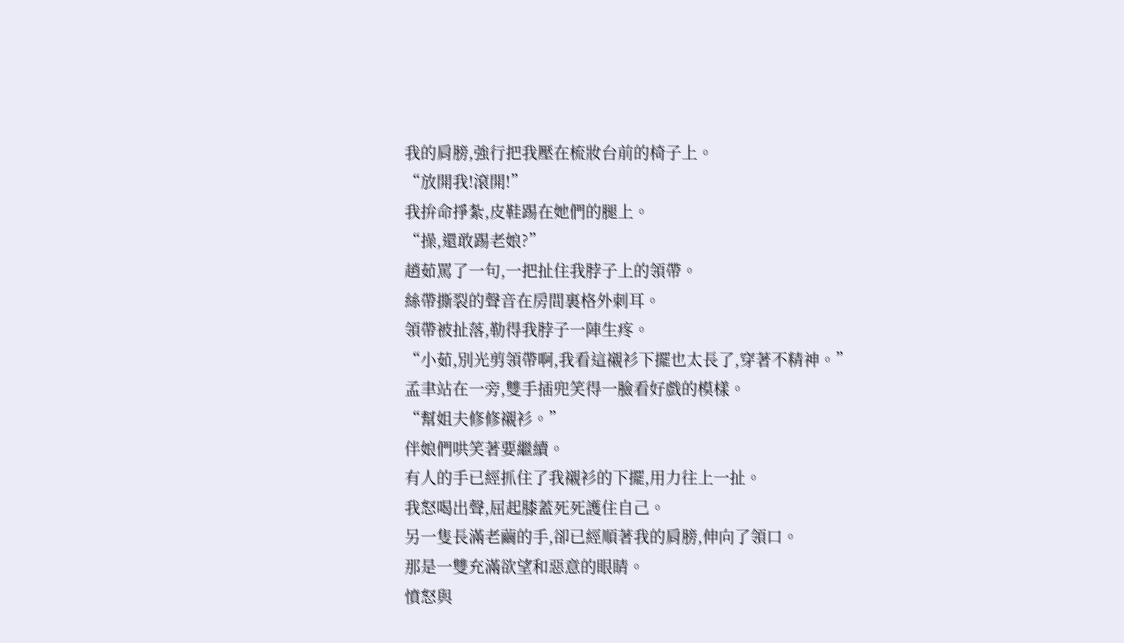我的肩膀,強行把我壓在梳妝台前的椅子上。
“放開我!滾開!”
我拚命掙紮,皮鞋踢在她們的腿上。
“操,還敢踢老娘?”
趙茹罵了一句,一把扯住我脖子上的領帶。
絲帶撕裂的聲音在房間裏格外刺耳。
領帶被扯落,勒得我脖子一陣生疼。
“小茹,別光剪領帶啊,我看這襯衫下擺也太長了,穿著不精神。”
孟聿站在一旁,雙手插兜笑得一臉看好戲的模樣。
“幫姐夫修修襯衫。”
伴娘們哄笑著要繼續。
有人的手已經抓住了我襯衫的下擺,用力往上一扯。
我怒喝出聲,屈起膝蓋死死護住自己。
另一隻長滿老繭的手,卻已經順著我的肩膀,伸向了領口。
那是一雙充滿欲望和惡意的眼睛。
憤怒與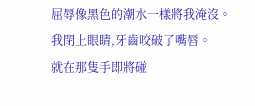屈辱像黑色的潮水一樣將我淹沒。
我閉上眼睛,牙齒咬破了嘴唇。
就在那隻手即將碰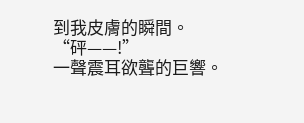到我皮膚的瞬間。
“砰——!”
一聲震耳欲聾的巨響。